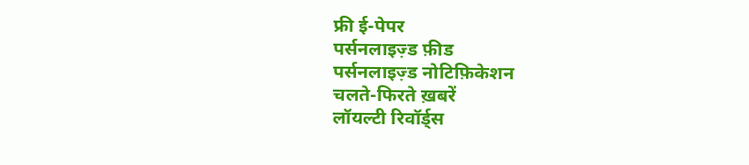फ्री ई-पेपर
पर्सनलाइज़्ड फ़ीड
पर्सनलाइज़्ड नोटिफ़िकेशन
चलते-फिरते ख़बरें
लॉयल्टी रिवॉर्ड्स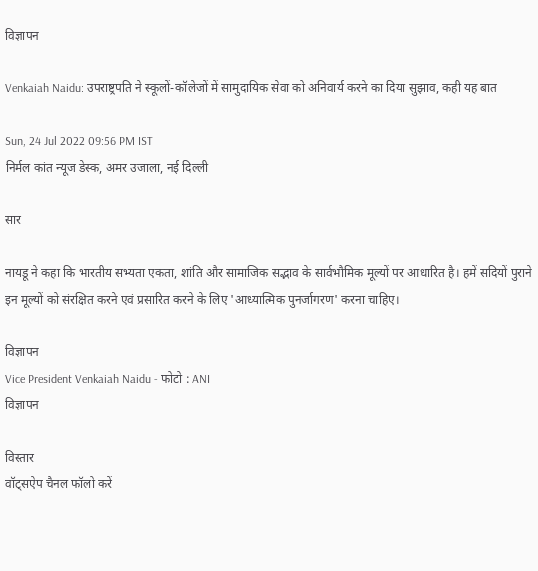विज्ञापन

Venkaiah Naidu: उपराष्ट्रपति ने स्कूलों-कॉलेजों में सामुदायिक सेवा को अनिवार्य करने का दिया सुझाव, कही यह बात

Sun, 24 Jul 2022 09:56 PM IST
निर्मल कांत न्यूज डेस्क, अमर उजाला, नई दिल्ली

सार

नायडू ने कहा कि भारतीय सभ्यता एकता, शांति और सामाजिक सद्भाव के सार्वभौमिक मूल्यों पर आधारित है। हमें सदियों पुराने इन मूल्यों को संरक्षित करने एवं प्रसारित करने के लिए 'आध्यात्मिक पुनर्जागरण' करना चाहिए।

विज्ञापन
Vice President Venkaiah Naidu - फोटो : ANI
विज्ञापन

विस्तार
वॉट्सऐप चैनल फॉलो करें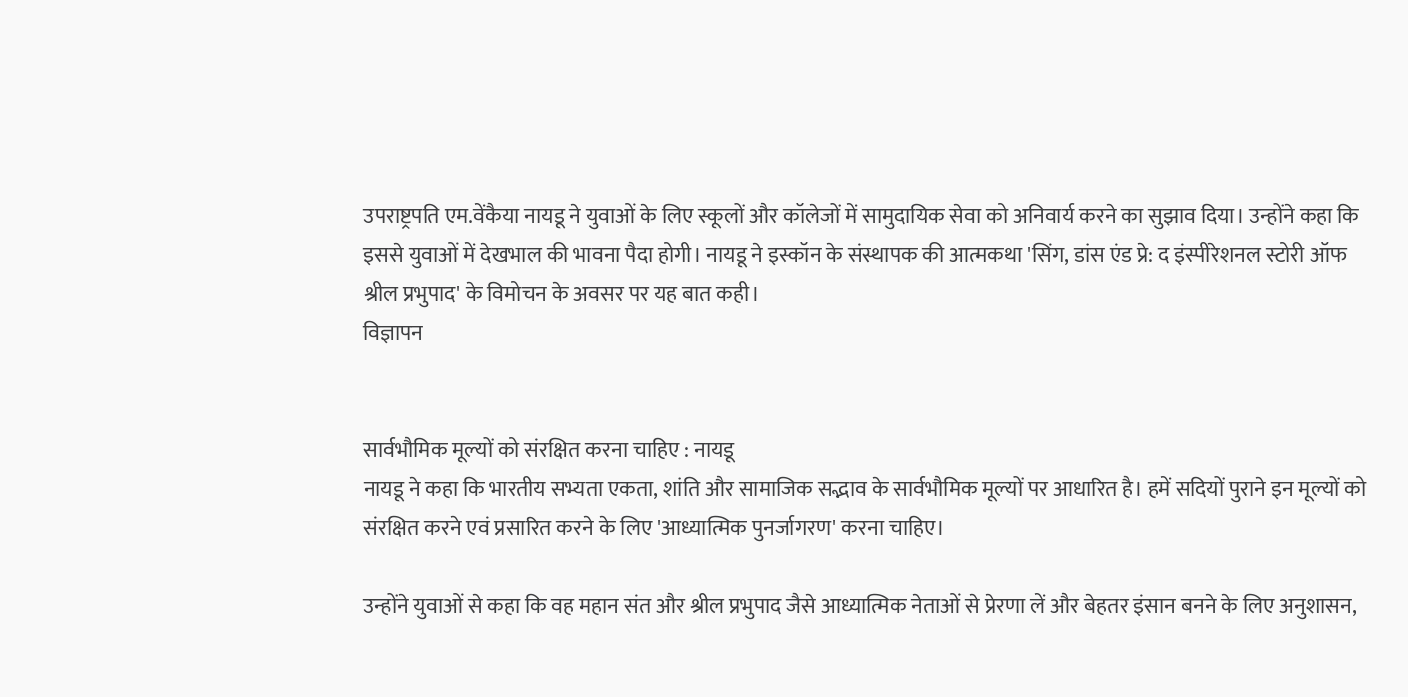उपराष्ट्रपति एम.वेंकैया नायडू ने युवाओं के लिए स्कूलों और कॉलेजों में सामुदायिक सेवा को अनिवार्य करने का सुझाव दिया। उन्होंने कहा कि इससे युवाओं में देखभाल की भावना पैदा होगी। नायडू ने इस्कॉन के संस्थापक की आत्मकथा 'सिंग, डांस एंड प्रे: द इंस्पीरेशनल स्टोरी ऑफ श्रील प्रभुपाद' के विमोचन के अवसर पर यह बात कही।
विज्ञापन


सार्वभौमिक मूल्यों को संरक्षित करना चाहिए : नायडू
नायडू ने कहा कि भारतीय सभ्यता एकता, शांति और सामाजिक सद्भाव के सार्वभौमिक मूल्यों पर आधारित है। हमें सदियों पुराने इन मूल्यों को संरक्षित करने एवं प्रसारित करने के लिए 'आध्यात्मिक पुनर्जागरण' करना चाहिए।

उन्होंने युवाओं से कहा कि वह महान संत और श्रील प्रभुपाद जैसे आध्यात्मिक नेताओं से प्रेरणा लें और बेहतर इंसान बनने के लिए अनुशासन,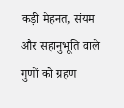कड़ी मेहनत, संयम और सहानुभूति वाले गुणों को ग्रहण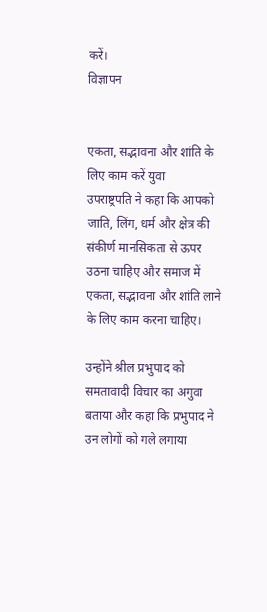करें।
विज्ञापन


एकता, सद्भावना और शांति के लिए काम करें युवा
उपराष्ट्रपति ने कहा कि आपको जाति, लिंग, धर्म और क्षेत्र की संकीर्ण मानसिकता से ऊपर उठना चाहिए और समाज में एकता, सद्भावना और शांति लाने के लिए काम करना चाहिए।

उन्होंने श्रील प्रभुपाद को समतावादी विचार का अगुवा बताया और कहा कि प्रभुपाद ने उन लोगों को गले लगाया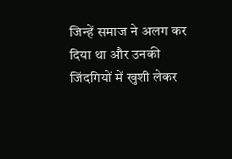जिन्हें समाज ने अलग कर दिया था और उनकी जिंदगियों में खुशी लेकर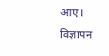आए।
विज्ञापन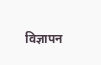विज्ञापन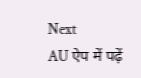Next
AU ऐप में पढ़ें